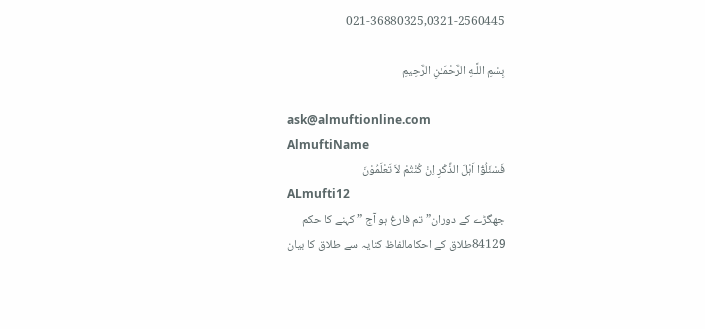021-36880325,0321-2560445

بِسْمِ اللَّـهِ الرَّحْمَـٰنِ الرَّحِيمِ

ask@almuftionline.com
AlmuftiName
فَسْئَلُوْٓا اَہْلَ الذِّکْرِ اِنْ کُنْتُمْ لاَ تَعْلَمُوْنَ
ALmufti12
جھگڑے کے دوران”تم فارغ ہو آج ” کہنے کا حکم
84129طلاق کے احکامالفاظ کنایہ سے طلاق کا بیان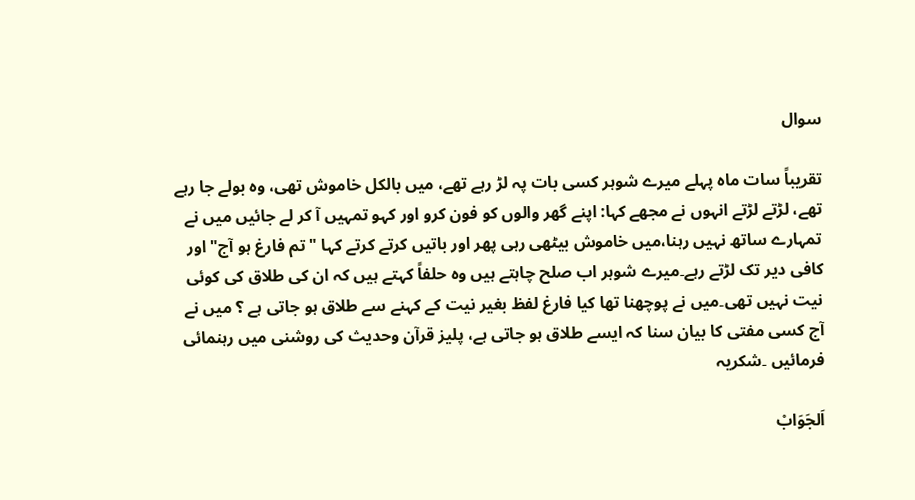سوال

تقریباً سات ماہ پہلے میرے شوہر کسی بات پہ لڑ رہے تھے، میں بالکل خاموش تھی، وہ بولے جا رہے تھے، لڑتے لڑتے انہوں نے مجھے کہا: اپنے گھر والوں کو فون کرو اور کہو تمہیں آ کر لے جائیں میں نے تمہارے ساتھ نہیں رہنا،میں خاموش بیٹھی رہی پھر اور باتیں کرتے کرتے کہا "تم فارغ ہو آج" اور کافی دیر تک لڑتے رہے۔میرے شوہر اب صلح چاہتے ہیں وہ حلفاً کہتے ہیں کہ ان کی طلاق کی کوئی نیت نہیں تھی۔میں نے پوچھنا تھا کیا فارغ لفظ بغیر نیت کے کہنے سے طلاق ہو جاتی ہے ؟ میں نے آج کسی مفتی کا بیان سنا کہ ایسے طلاق ہو جاتی ہے، پلیز قرآن وحدیث کی روشنی میں رہنمائی فرمائیں ۔شکریہ

اَلجَوَابْ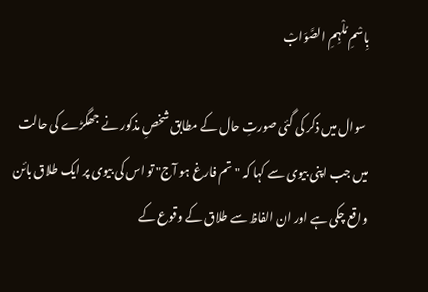بِاسْمِ مُلْہِمِ الصَّوَابْ

 سوال میں ذکر کی گئی صورتِ حال کے مطابق شخصِ مذکور نے جھگڑے کی حالت میں جب اپنی بیوی سے کہا کہ "تم فارغ ہو آج" تو اس کی بیوی پر ایک طلاق بائن واقع چکی ہے اور ان الفاظ سے طلاق کے وقوع کے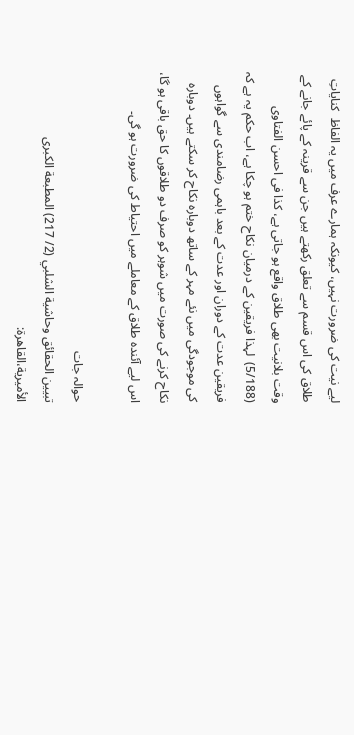لیے نیت کی ضرورت نہیں، کیونکہ ہمارے عرف میں یہ الفاظ  کنایاتِ طلاق کی اس قسم سے تعلق رکھتے ہیں جن سے قرینہ کے پائے جانے کے وقت بلانیت بھی طلاق واقع ہو جاتی ہے، کذا فی احسن الفتاوی (5/188)  لہذا فریقین کے درمیان نکاح ختم ہو چکا ہے، اب حکم یہ ہے کہ فریقین عدت کے دوران اور عدت کے بعد باہمی رضامندی سے گواہوں کی موجودگی میں نئے مہر کے ساتھ دوبارہ نکاح کر سکتے ہیں۔ دوبارہ نکاح کرنے کی صورت میں شوہر کو صرف دو طلاقوں کا حق باقی ہو گا، اس لیے آئندہ طلاق کے معاملے میں احتیاط کی ضرورت ہو گی۔

حوالہ جات
تبيين الحقائق وحاشية الشلبي (2/ 217) المطبعة الكبرى الأميرية،القاهرة: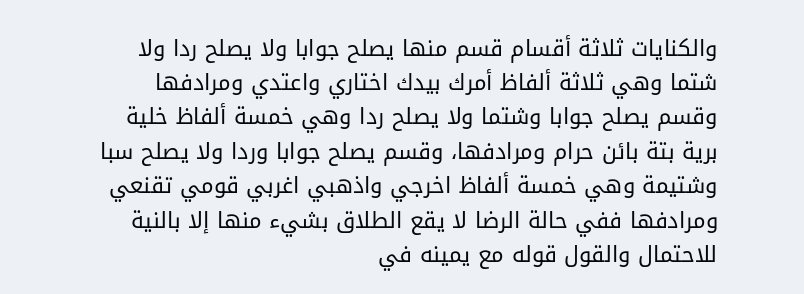والكنايات ثلاثة أقسام قسم منها يصلح جوابا ولا يصلح ردا ولا شتما وهي ثلاثة ألفاظ أمرك بيدك اختاري واعتدي ومرادفها وقسم يصلح جوابا وشتما ولا يصلح ردا وهي خمسة ألفاظ خلية برية بتة بائن حرام ومرادفها، وقسم يصلح جوابا وردا ولا يصلح سبا وشتيمة وهي خمسة ألفاظ اخرجي واذهبي اغربي قومي تقنعي ومرادفها ففي حالة الرضا لا يقع الطلاق بشيء منها إلا بالنية للاحتمال والقول قوله مع يمينه في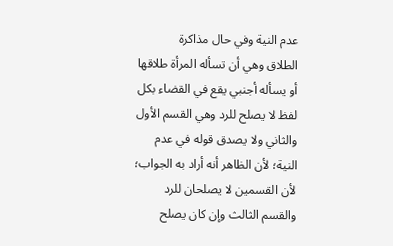عدم النية وفي حال مذاكرة
الطلاق وهي أن تسأله المرأة طلاقها أو يسأله أجنبي يقع في القضاء بكل لفظ لا يصلح للرد وهي القسم الأول والثاني ولا يصدق قوله في عدم النية؛ لأن الظاهر أنه أراد به الجواب؛ لأن القسمين لا يصلحان للرد والقسم الثالث وإن كان يصلح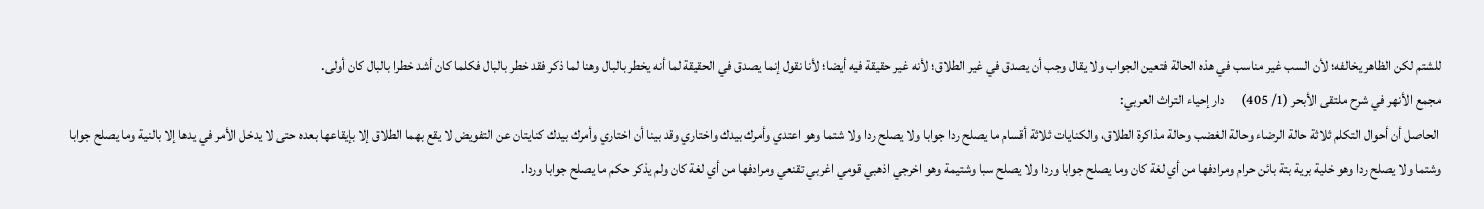للشتم لكن الظاهر يخالفه؛ لأن السب غير مناسب في هذه الحالة فتعين الجواب ولا يقال وجب أن يصدق في غير الطلاق؛ لأنه غير حقيقة فيه أيضا؛ لأنا نقول إنما يصدق في الحقيقة لما أنه يخطر بالبال وهنا لما ذكر فقد خطر بالبال فكلما كان أشد خطرا بالبال كان أولى.
مجمع الأنهر في شرح ملتقى الأبحر (1/ 405)      دار إحياء التراث العربي:
 الحاصل أن أحوال التكلم ثلاثة حالة الرضاء وحالة الغضب وحالة مذاكرة الطلاق، والكنايات ثلاثة أقسام ما يصلح ردا جوابا ولا يصلح ردا ولا شتما وهو اعتدي وأمرك بيدك واختاري وقد بينا أن اختاري وأمرك بيدك كنايتان عن التفويض لا يقع بهما الطلاق إلا بإيقاعها بعده حتى لا يدخل الأمر في يدها إلا بالنية وما يصلح جوابا وشتما ولا يصلح ردا وهو خلية برية بتة بائن حرام ومرادفها من أي لغة كان وما يصلح جوابا وردا ولا يصلح سبا وشتيمة وهو اخرجي اذهبي قومي اغربي تقنعي ومرادفها من أي لغة كان ولم يذكر حكم ما يصلح جوابا وردا.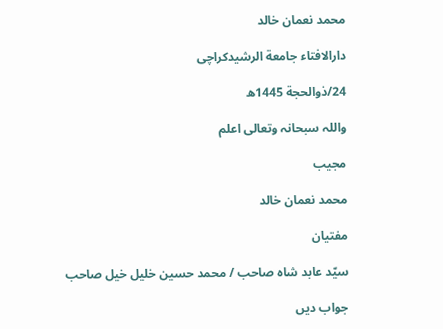محمد نعمان خالد

دارالافتاء جامعة الرشیدکراچی

24/ذوالحجة 1445ھ

واللہ سبحانہ وتعالی اعلم

مجیب

محمد نعمان خالد

مفتیان

سیّد عابد شاہ صاحب / محمد حسین خلیل خیل صاحب

جواب دیں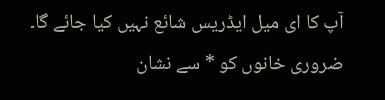آپ کا ای میل ایڈریس شائع نہیں کیا جائے گا۔ ضروری خانوں کو * سے نشان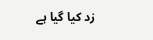زد کیا گیا ہے